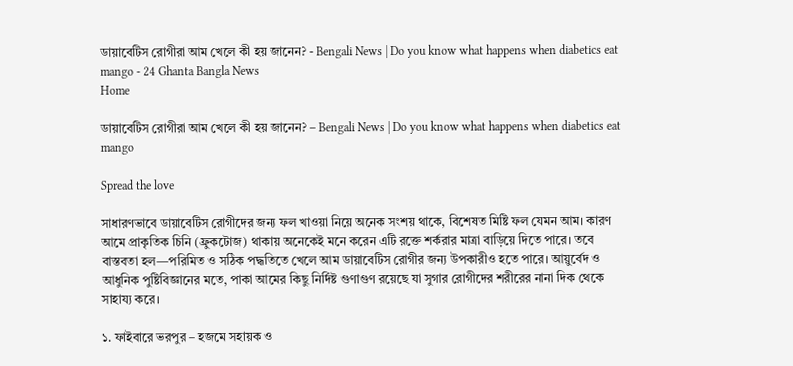ডায়াবেটিস রোগীরা আম খেলে কী হয় জানেন? - Bengali News | Do you know what happens when diabetics eat mango - 24 Ghanta Bangla News
Home

ডায়াবেটিস রোগীরা আম খেলে কী হয় জানেন? – Bengali News | Do you know what happens when diabetics eat mango

Spread the love

সাধারণভাবে ডায়াবেটিস রোগীদের জন্য ফল খাওয়া নিয়ে অনেক সংশয় থাকে, বিশেষত মিষ্টি ফল যেমন আম। কারণ আমে প্রাকৃতিক চিনি (ফ্রুকটোজ) থাকায় অনেকেই মনে করেন এটি রক্তে শর্করার মাত্রা বাড়িয়ে দিতে পারে। তবে বাস্তবতা হল—পরিমিত ও সঠিক পদ্ধতিতে খেলে আম ডায়াবেটিস রোগীর জন্য উপকারীও হতে পারে। আয়ুর্বেদ ও আধুনিক পুষ্টিবিজ্ঞানের মতে, পাকা আমের কিছু নির্দিষ্ট গুণাগুণ রয়েছে যা সুগার রোগীদের শরীরের নানা দিক থেকে সাহায্য করে।

১. ফাইবারে ভরপুর – হজমে সহায়ক ও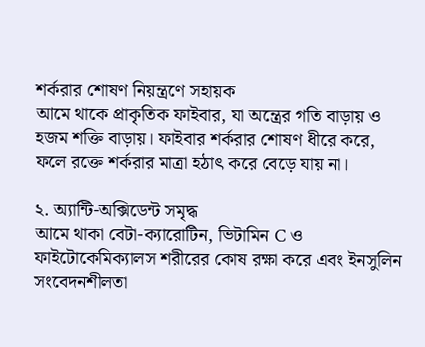শর্করার শোষণ নিয়ন্ত্রণে সহায়ক
আমে থাকে প্রাকৃতিক ফাইবার, যা অন্ত্রের গতি বাড়ায় ও হজম শক্তি বাড়ায়। ফাইবার শর্করার শোষণ ধীরে করে, ফলে রক্তে শর্করার মাত্রা হঠাৎ করে বেড়ে যায় না।

২. অ্যান্টি-অক্সিডেন্ট সমৃদ্ধ
আমে থাকা বেটা-ক্যারোটিন, ভিটামিন C ও ফাইটোকেমিক্যালস শরীরের কোষ রক্ষা করে এবং ইনসুলিন সংবেদনশীলতা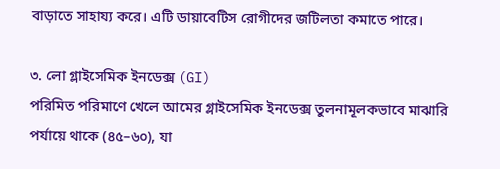বাড়াতে সাহায্য করে। এটি ডায়াবেটিস রোগীদের জটিলতা কমাতে পারে।

৩. লো গ্লাইসেমিক ইনডেক্স (GI)
পরিমিত পরিমাণে খেলে আমের গ্লাইসেমিক ইনডেক্স তুলনামূলকভাবে মাঝারি পর্যায়ে থাকে (৪৫–৬০), যা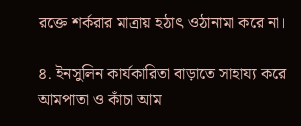রক্তে শর্করার মাত্রায় হঠাৎ ওঠানামা করে না।

৪. ইনসুলিন কার্যকারিতা বাড়াতে সাহায্য করে
আমপাতা ও কাঁচা আম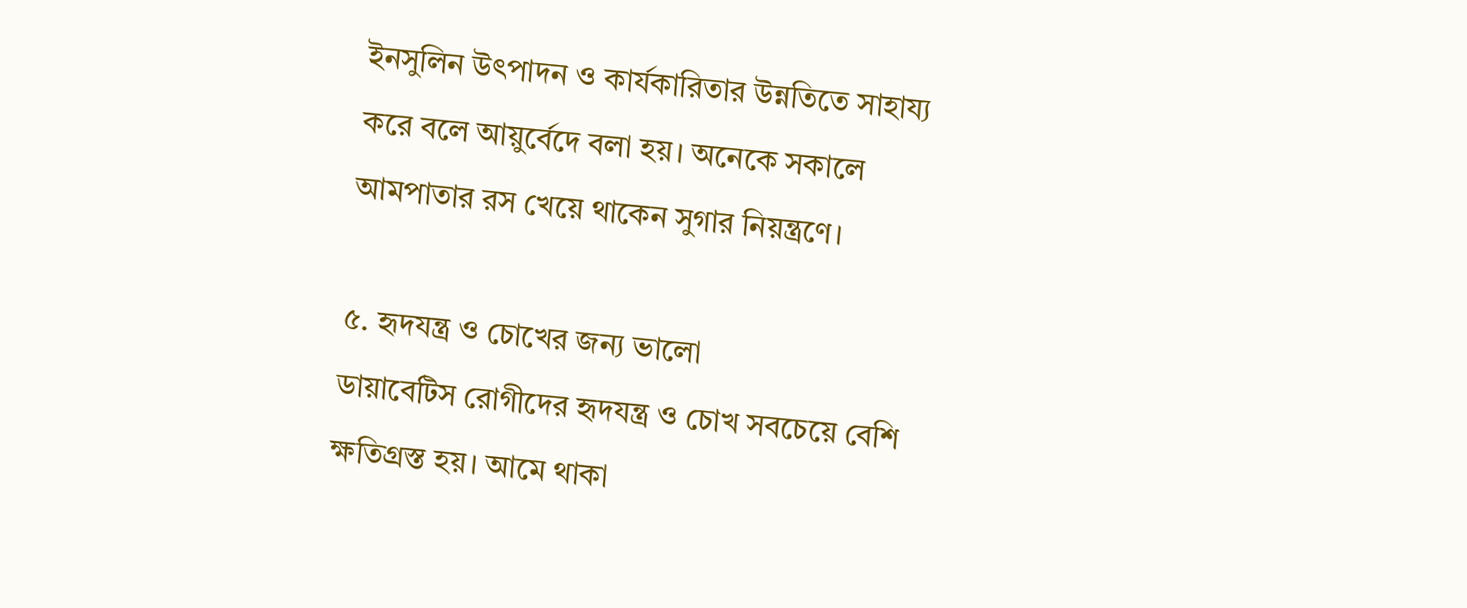ইনসুলিন উৎপাদন ও কার্যকারিতার উন্নতিতে সাহায্য করে বলে আয়ুর্বেদে বলা হয়। অনেকে সকালে আমপাতার রস খেয়ে থাকেন সুগার নিয়ন্ত্রণে।

৫. হৃদযন্ত্র ও চোখের জন্য ভালো
ডায়াবেটিস রোগীদের হৃদযন্ত্র ও চোখ সবচেয়ে বেশি ক্ষতিগ্রস্ত হয়। আমে থাকা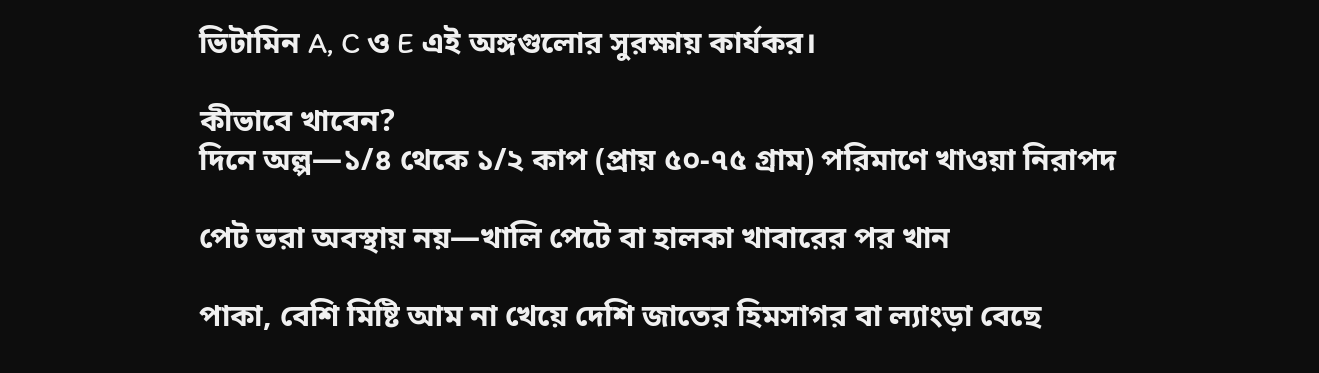ভিটামিন A, C ও E এই অঙ্গগুলোর সুরক্ষায় কার্যকর।

কীভাবে খাবেন?
দিনে অল্প—১/৪ থেকে ১/২ কাপ (প্রায় ৫০-৭৫ গ্রাম) পরিমাণে খাওয়া নিরাপদ

পেট ভরা অবস্থায় নয়—খালি পেটে বা হালকা খাবারের পর খান

পাকা, বেশি মিষ্টি আম না খেয়ে দেশি জাতের হিমসাগর বা ল্যাংড়া বেছে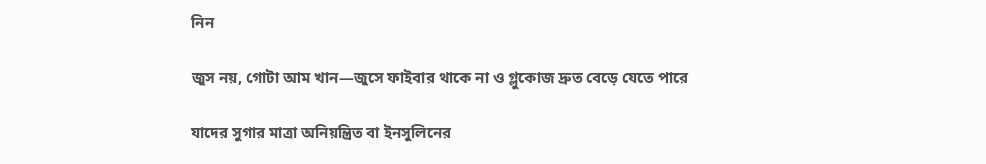নিন

জুস নয়, গোটা আম খান—জুসে ফাইবার থাকে না ও গ্লুকোজ দ্রুত বেড়ে যেতে পারে

যাদের সুগার মাত্রা অনিয়ন্ত্রিত বা ইনসুলিনের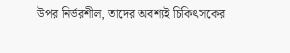উপর নির্ভরশীল, তাদের অবশ্যই চিকিৎসকের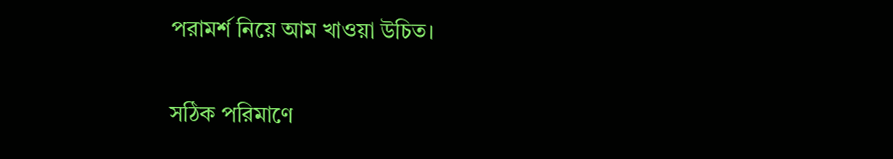পরামর্শ নিয়ে আম খাওয়া উচিত।

সঠিক পরিমাণে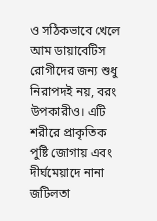ও সঠিকভাবে খেলে আম ডায়াবেটিস রোগীদের জন্য শুধু নিরাপদই নয়, বরং উপকারীও। এটি শরীরে প্রাকৃতিক পুষ্টি জোগায় এবং দীর্ঘমেয়াদে নানা জটিলতা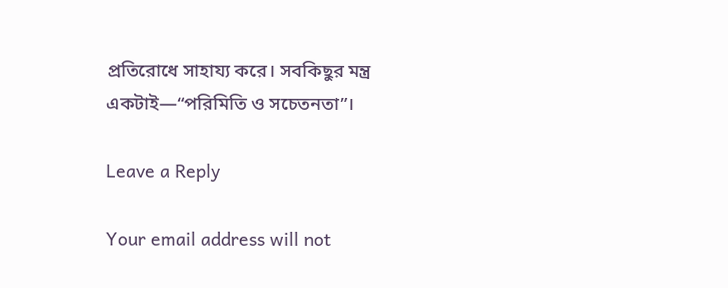প্রতিরোধে সাহায্য করে। সবকিছুর মন্ত্র একটাই—“পরিমিতি ও সচেতনতা”।

Leave a Reply

Your email address will not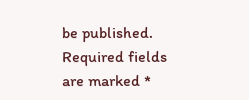be published. Required fields are marked *